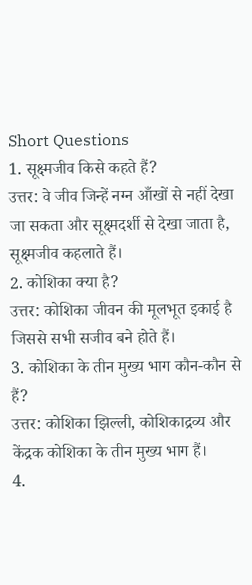Short Questions
1. सूक्ष्मजीव किसे कहते हैं?
उत्तर: वे जीव जिन्हें नग्न आँखों से नहीं देखा जा सकता और सूक्ष्मदर्शी से देखा जाता है, सूक्ष्मजीव कहलाते हैं।
2. कोशिका क्या है?
उत्तर: कोशिका जीवन की मूलभूत इकाई है जिससे सभी सजीव बने होते हैं।
3. कोशिका के तीन मुख्य भाग कौन-कौन से हैं?
उत्तर: कोशिका झिल्ली, कोशिकाद्रव्य और केंद्रक कोशिका के तीन मुख्य भाग हैं।
4.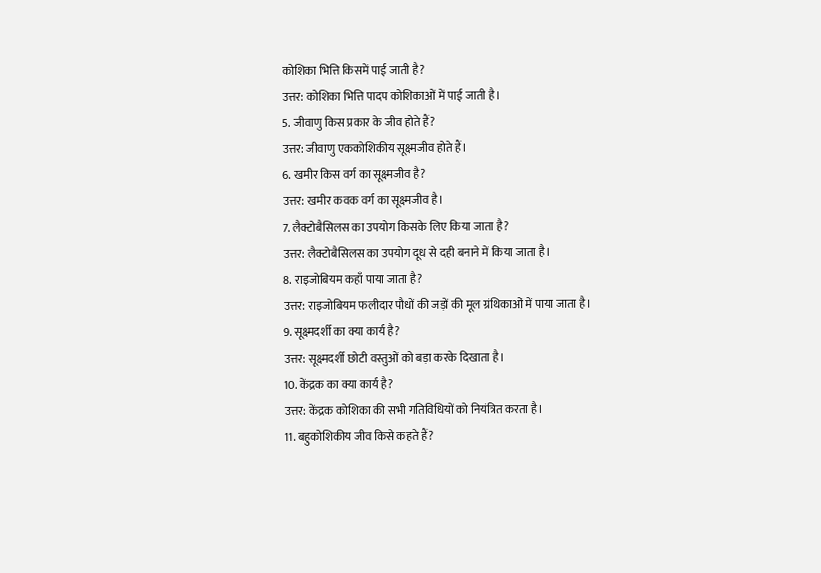कोशिका भित्ति किसमें पाई जाती है?
उत्तर: कोशिका भित्ति पादप कोशिकाओं में पाई जाती है।
5. जीवाणु किस प्रकार के जीव होते हैं?
उत्तर: जीवाणु एककोशिकीय सूक्ष्मजीव होते हैं।
6. खमीर किस वर्ग का सूक्ष्मजीव है?
उत्तर: खमीर कवक वर्ग का सूक्ष्मजीव है।
7. लैक्टोबैसिलस का उपयोग किसके लिए किया जाता है?
उत्तर: लैक्टोबैसिलस का उपयोग दूध से दही बनाने में किया जाता है।
8. राइजोबियम कहाँ पाया जाता है?
उत्तर: राइजोबियम फलीदार पौधों की जड़ों की मूल ग्रंथिकाओं में पाया जाता है।
9. सूक्ष्मदर्शी का क्या कार्य है?
उत्तर: सूक्ष्मदर्शी छोटी वस्तुओं को बड़ा करके दिखाता है।
10. केंद्रक का क्या कार्य है?
उत्तर: केंद्रक कोशिका की सभी गतिविधियों को नियंत्रित करता है।
11. बहुकोशिकीय जीव किसे कहते हैं?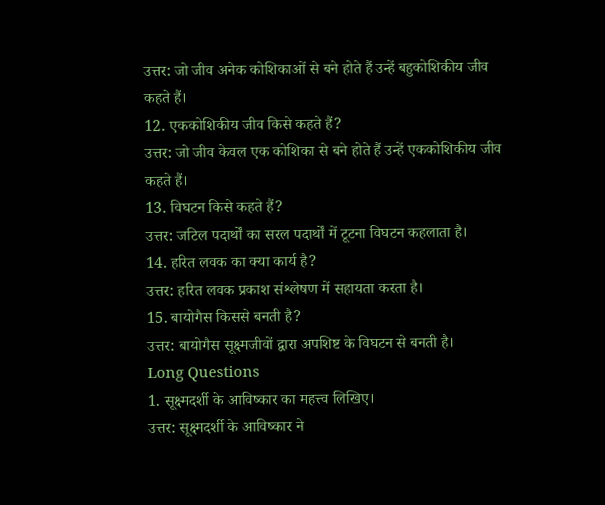उत्तर: जो जीव अनेक कोशिकाओं से बने होते हैं उन्हें बहुकोशिकीय जीव कहते हैं।
12. एककोशिकीय जीव किसे कहते हैं?
उत्तर: जो जीव केवल एक कोशिका से बने होते हैं उन्हें एककोशिकीय जीव कहते हैं।
13. विघटन किसे कहते हैं?
उत्तर: जटिल पदार्थों का सरल पदार्थों में टूटना विघटन कहलाता है।
14. हरित लवक का क्या कार्य है?
उत्तर: हरित लवक प्रकाश संश्लेषण में सहायता करता है।
15. बायोगैस किससे बनती है?
उत्तर: बायोगैस सूक्ष्मजीवों द्वारा अपशिष्ट के विघटन से बनती है।
Long Questions
1. सूक्ष्मदर्शी के आविष्कार का महत्त्व लिखिए।
उत्तर: सूक्ष्मदर्शी के आविष्कार ने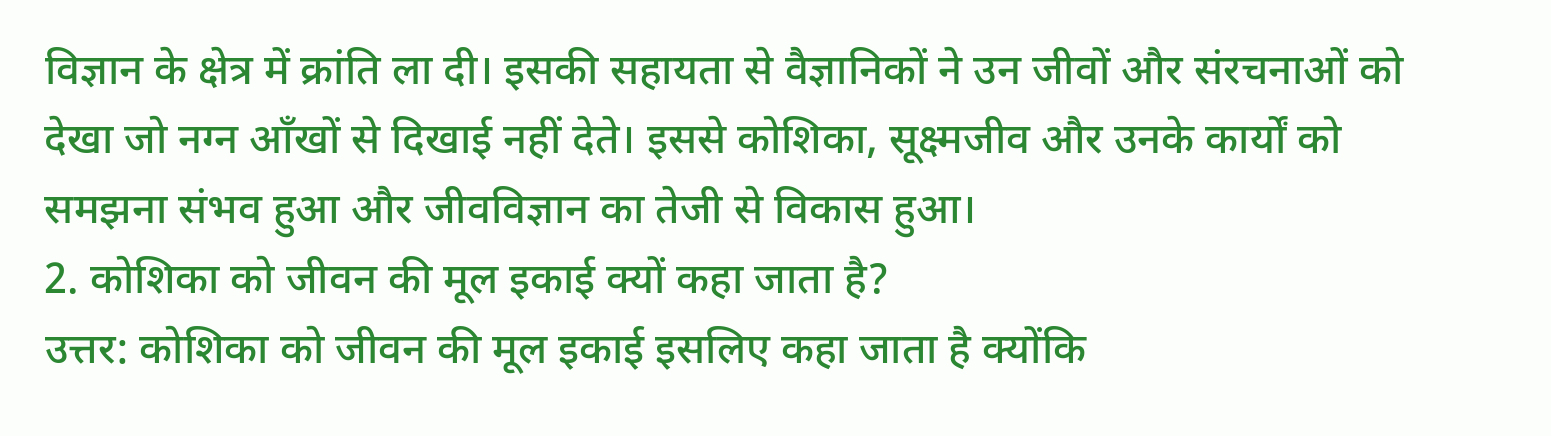विज्ञान के क्षेत्र में क्रांति ला दी। इसकी सहायता से वैज्ञानिकों ने उन जीवों और संरचनाओं को देखा जो नग्न आँखों से दिखाई नहीं देते। इससे कोशिका, सूक्ष्मजीव और उनके कार्यों को समझना संभव हुआ और जीवविज्ञान का तेजी से विकास हुआ।
2. कोशिका को जीवन की मूल इकाई क्यों कहा जाता है?
उत्तर: कोशिका को जीवन की मूल इकाई इसलिए कहा जाता है क्योंकि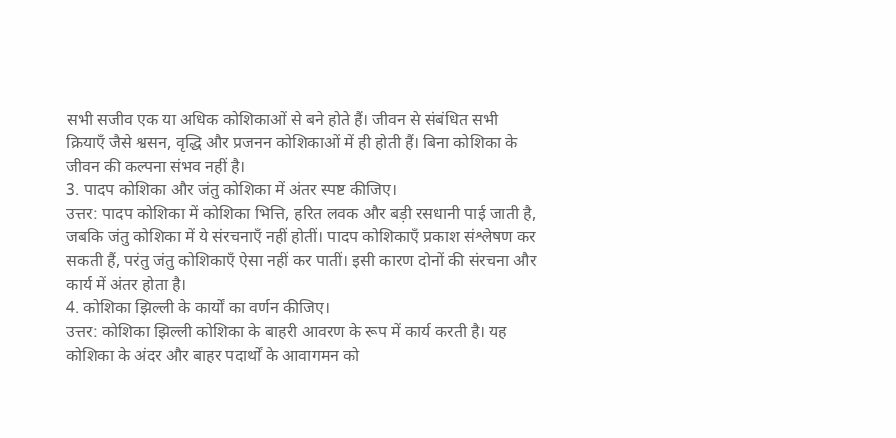सभी सजीव एक या अधिक कोशिकाओं से बने होते हैं। जीवन से संबंधित सभी क्रियाएँ जैसे श्वसन, वृद्धि और प्रजनन कोशिकाओं में ही होती हैं। बिना कोशिका के जीवन की कल्पना संभव नहीं है।
3. पादप कोशिका और जंतु कोशिका में अंतर स्पष्ट कीजिए।
उत्तर: पादप कोशिका में कोशिका भित्ति, हरित लवक और बड़ी रसधानी पाई जाती है, जबकि जंतु कोशिका में ये संरचनाएँ नहीं होतीं। पादप कोशिकाएँ प्रकाश संश्लेषण कर सकती हैं, परंतु जंतु कोशिकाएँ ऐसा नहीं कर पातीं। इसी कारण दोनों की संरचना और कार्य में अंतर होता है।
4. कोशिका झिल्ली के कार्यों का वर्णन कीजिए।
उत्तर: कोशिका झिल्ली कोशिका के बाहरी आवरण के रूप में कार्य करती है। यह कोशिका के अंदर और बाहर पदार्थों के आवागमन को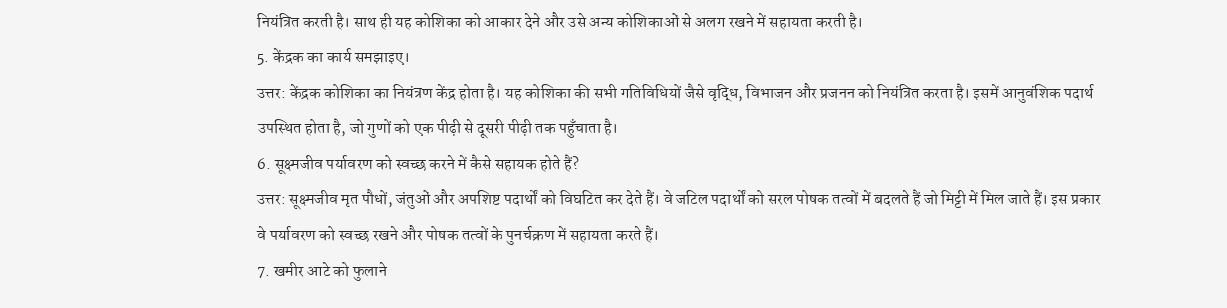नियंत्रित करती है। साथ ही यह कोशिका को आकार देने और उसे अन्य कोशिकाओं से अलग रखने में सहायता करती है।
5. केंद्रक का कार्य समझाइए।
उत्तर: केंद्रक कोशिका का नियंत्रण केंद्र होता है। यह कोशिका की सभी गतिविधियों जैसे वृद्धि, विभाजन और प्रजनन को नियंत्रित करता है। इसमें आनुवंशिक पदार्थ उपस्थित होता है, जो गुणों को एक पीढ़ी से दूसरी पीढ़ी तक पहुँचाता है।
6. सूक्ष्मजीव पर्यावरण को स्वच्छ करने में कैसे सहायक होते हैं?
उत्तर: सूक्ष्मजीव मृत पौधों, जंतुओं और अपशिष्ट पदार्थों को विघटित कर देते हैं। वे जटिल पदार्थों को सरल पोषक तत्वों में बदलते हैं जो मिट्टी में मिल जाते हैं। इस प्रकार वे पर्यावरण को स्वच्छ रखने और पोषक तत्वों के पुनर्चक्रण में सहायता करते हैं।
7. खमीर आटे को फुलाने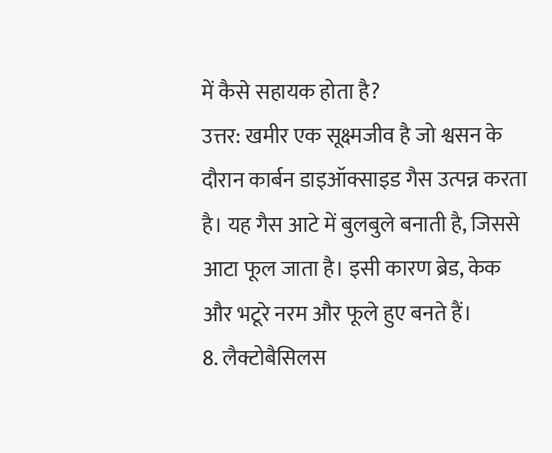में कैसे सहायक होता है?
उत्तर: खमीर एक सूक्ष्मजीव है जो श्वसन के दौरान कार्बन डाइऑक्साइड गैस उत्पन्न करता है। यह गैस आटे में बुलबुले बनाती है, जिससे आटा फूल जाता है। इसी कारण ब्रेड, केक और भटूरे नरम और फूले हुए बनते हैं।
8. लैक्टोबैसिलस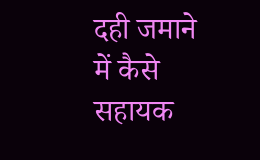दही जमाने में कैसे सहायक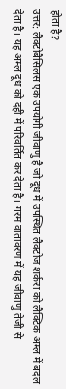होता है?
उत्तर: लैक्टोबैसिलस एक उपयोगी जीवाणु है जो दूध में उपस्थित लैक्टोज शर्करा को लैक्टिक अम्ल में बदल देता है। यह अम्ल दूध को दही में परिवर्तित कर देता है। गरम वातावरण में यह जीवाणु तेजी से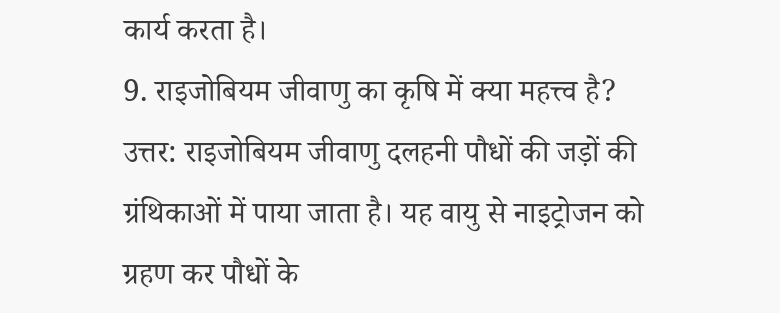कार्य करता है।
9. राइजोबियम जीवाणु का कृषि में क्या महत्त्व है?
उत्तर: राइजोबियम जीवाणु दलहनी पौधों की जड़ों की ग्रंथिकाओं में पाया जाता है। यह वायु से नाइट्रोजन को ग्रहण कर पौधों के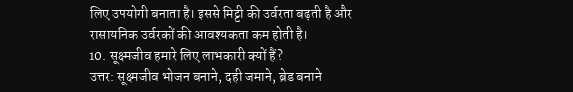लिए उपयोगी बनाता है। इससे मिट्टी की उर्वरता बढ़ती है और रासायनिक उर्वरकों की आवश्यकता कम होती है।
10. सूक्ष्मजीव हमारे लिए लाभकारी क्यों हैं?
उत्तर: सूक्ष्मजीव भोजन बनाने, दही जमाने, ब्रेड बनाने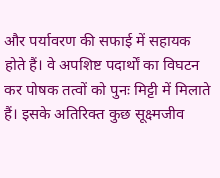और पर्यावरण की सफाई में सहायक होते हैं। वे अपशिष्ट पदार्थों का विघटन कर पोषक तत्वों को पुनः मिट्टी में मिलाते हैं। इसके अतिरिक्त कुछ सूक्ष्मजीव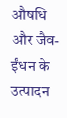औषधि और जैव-ईंधन के उत्पादन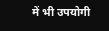में भी उपयोगी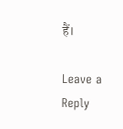हैं।

Leave a Reply